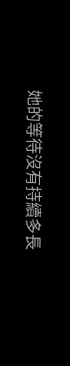她的等待沒有持續多長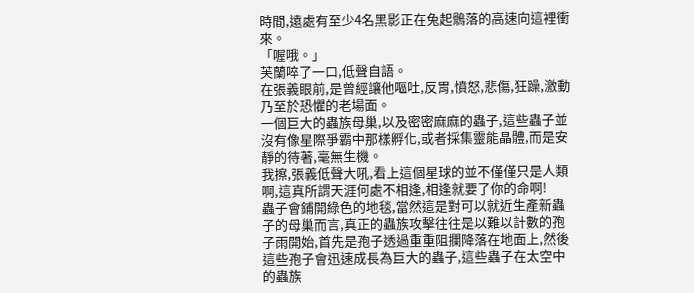時間,遠處有至少4名黑影正在兔起鶻落的高速向這裡衝來。
「喔哦。」
芙蘭啐了一口,低聲自語。
在張義眼前,是曾經讓他嘔吐,反胃,憤怒,悲傷,狂躁,激動乃至於恐懼的老場面。
一個巨大的蟲族母巢,以及密密麻麻的蟲子,這些蟲子並沒有像星際爭霸中那樣孵化,或者採集靈能晶體,而是安靜的待著,毫無生機。
我擦,張義低聲大吼,看上這個星球的並不僅僅只是人類啊,這真所謂天涯何處不相逢,相逢就要了你的命啊!
蟲子會鋪開綠色的地毯,當然這是對可以就近生產新蟲子的母巢而言,真正的蟲族攻擊往往是以難以計數的孢子雨開始,首先是孢子透過重重阻攔降落在地面上,然後這些孢子會迅速成長為巨大的蟲子,這些蟲子在太空中的蟲族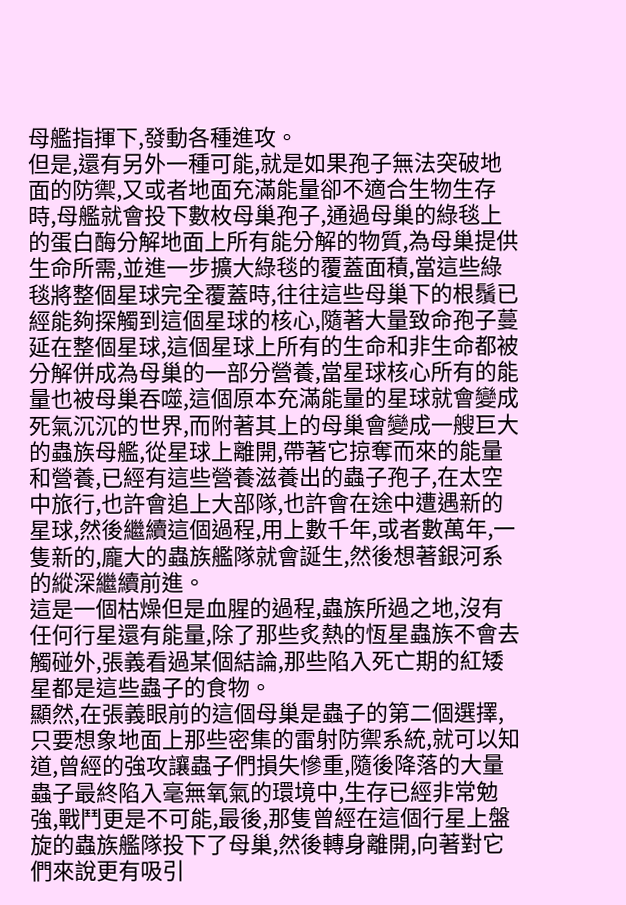母艦指揮下,發動各種進攻。
但是,還有另外一種可能,就是如果孢子無法突破地面的防禦,又或者地面充滿能量卻不適合生物生存時,母艦就會投下數枚母巢孢子,通過母巢的綠毯上的蛋白酶分解地面上所有能分解的物質,為母巢提供生命所需,並進一步擴大綠毯的覆蓋面積,當這些綠毯將整個星球完全覆蓋時,往往這些母巢下的根鬚已經能夠探觸到這個星球的核心,隨著大量致命孢子蔓延在整個星球,這個星球上所有的生命和非生命都被分解併成為母巢的一部分營養,當星球核心所有的能量也被母巢吞噬,這個原本充滿能量的星球就會變成死氣沉沉的世界,而附著其上的母巢會變成一艘巨大的蟲族母艦,從星球上離開,帶著它掠奪而來的能量和營養,已經有這些營養滋養出的蟲子孢子,在太空中旅行,也許會追上大部隊,也許會在途中遭遇新的星球,然後繼續這個過程,用上數千年,或者數萬年,一隻新的,龐大的蟲族艦隊就會誕生,然後想著銀河系的縱深繼續前進。
這是一個枯燥但是血腥的過程,蟲族所過之地,沒有任何行星還有能量,除了那些炙熱的恆星蟲族不會去觸碰外,張義看過某個結論,那些陷入死亡期的紅矮星都是這些蟲子的食物。
顯然,在張義眼前的這個母巢是蟲子的第二個選擇,只要想象地面上那些密集的雷射防禦系統,就可以知道,曾經的強攻讓蟲子們損失慘重,隨後降落的大量蟲子最終陷入毫無氧氣的環境中,生存已經非常勉強,戰鬥更是不可能,最後,那隻曾經在這個行星上盤旋的蟲族艦隊投下了母巢,然後轉身離開,向著對它們來說更有吸引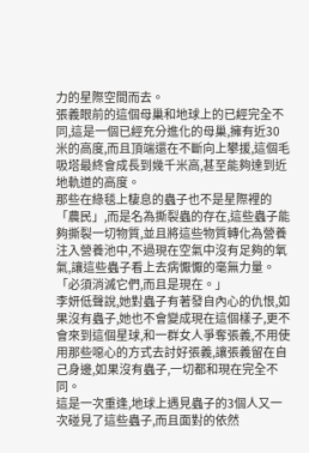力的星際空間而去。
張義眼前的這個母巢和地球上的已經完全不同,這是一個已經充分進化的母巢,擁有近30米的高度,而且頂端還在不斷向上攀援,這個毛吸塔最終會成長到幾千米高,甚至能夠達到近地軌道的高度。
那些在綠毯上棲息的蟲子也不是星際裡的「農民」,而是名為撕裂蟲的存在,這些蟲子能夠撕裂一切物質,並且將這些物質轉化為營養注入營養池中,不過現在空氣中沒有足夠的氧氣,讓這些蟲子看上去病懨懨的毫無力量。
「必須消滅它們,而且是現在。」
李妍低聲說,她對蟲子有著發自內心的仇恨,如果沒有蟲子,她也不會變成現在這個樣子,更不會來到這個星球,和一群女人爭奪張義,不用使用那些噁心的方式去討好張義,讓張義留在自己身邊,如果沒有蟲子,一切都和現在完全不同。
這是一次重逢,地球上遇見蟲子的3個人又一次碰見了這些蟲子,而且面對的依然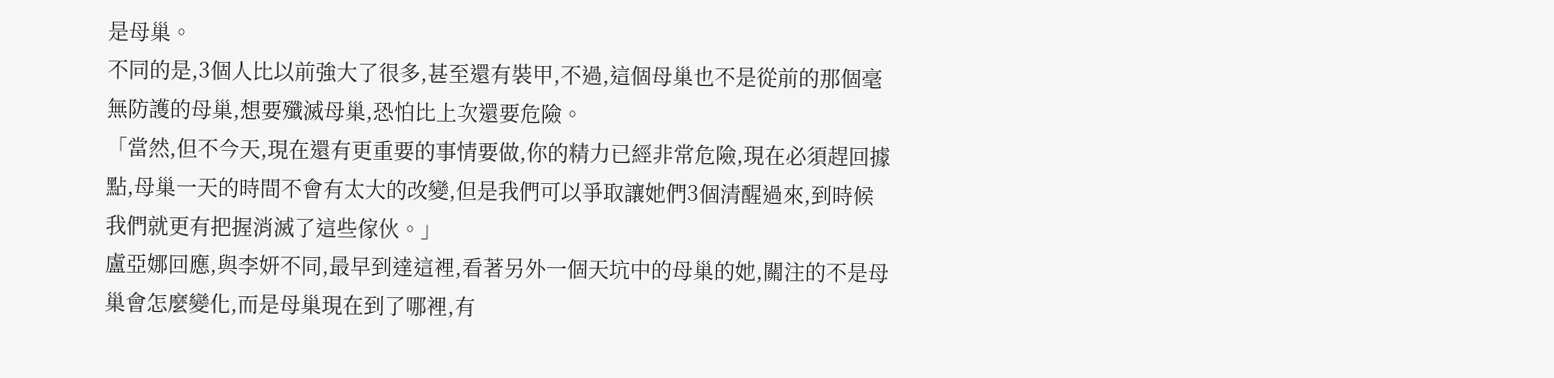是母巢。
不同的是,3個人比以前強大了很多,甚至還有裝甲,不過,這個母巢也不是從前的那個毫無防護的母巢,想要殲滅母巢,恐怕比上次還要危險。
「當然,但不今天,現在還有更重要的事情要做,你的精力已經非常危險,現在必須趕回據點,母巢一天的時間不會有太大的改變,但是我們可以爭取讓她們3個清醒過來,到時候我們就更有把握消滅了這些傢伙。」
盧亞娜回應,與李妍不同,最早到達這裡,看著另外一個天坑中的母巢的她,關注的不是母巢會怎麼變化,而是母巢現在到了哪裡,有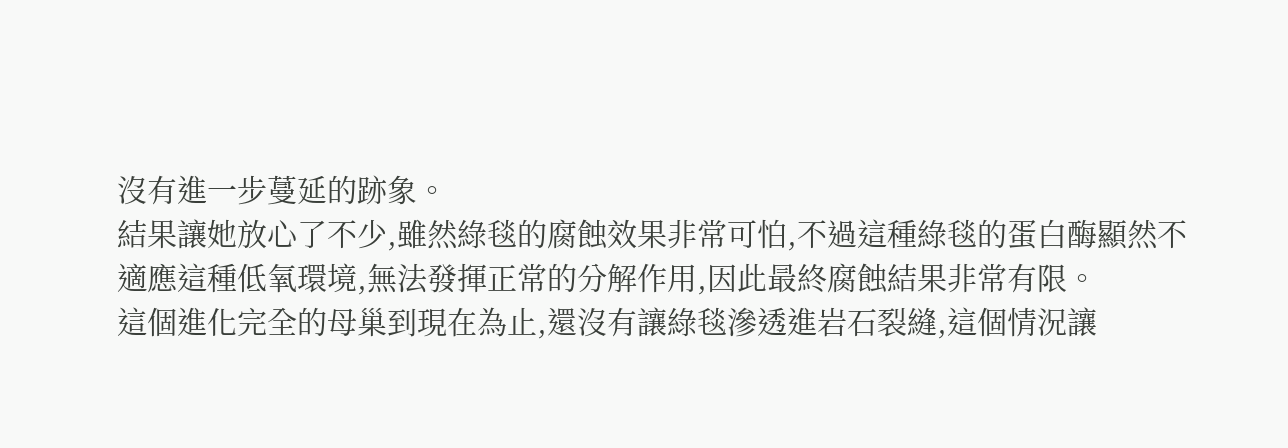沒有進一步蔓延的跡象。
結果讓她放心了不少,雖然綠毯的腐蝕效果非常可怕,不過這種綠毯的蛋白酶顯然不適應這種低氧環境,無法發揮正常的分解作用,因此最終腐蝕結果非常有限。
這個進化完全的母巢到現在為止,還沒有讓綠毯滲透進岩石裂縫,這個情況讓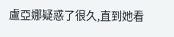盧亞娜疑惑了很久,直到她看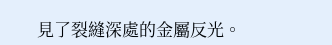見了裂縫深處的金屬反光。